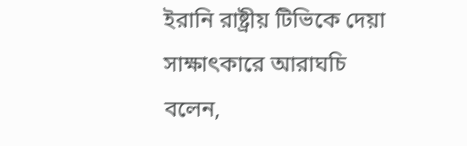ইরানি রাষ্ট্রীয় টিভিকে দেয়া সাক্ষাৎকারে আরাঘচি বলেন,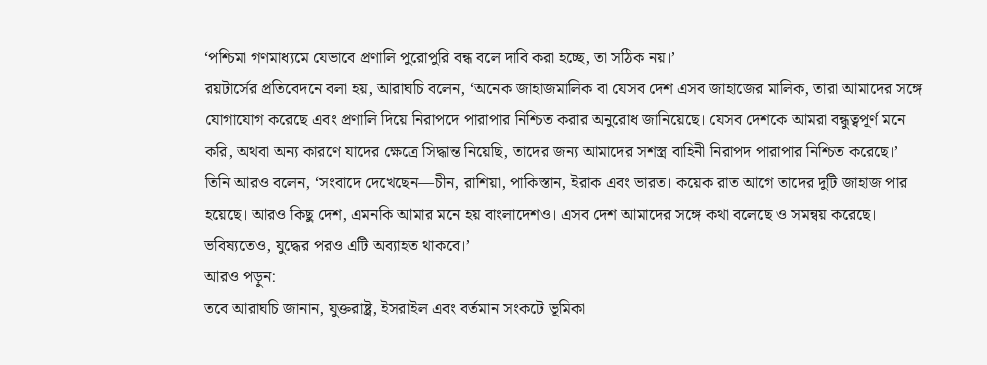‘পশ্চিমা গণমাধ্যমে যেভাবে প্রণালি পুরোপুরি বন্ধ বলে দাবি করা হচ্ছে, তা সঠিক নয়।’
রয়টার্সের প্রতিবেদনে বলা হয়, আরাঘচি বলেন, ‘অনেক জাহাজমালিক বা যেসব দেশ এসব জাহাজের মালিক, তারা আমাদের সঙ্গে যোগাযোগ করেছে এবং প্রণালি দিয়ে নিরাপদে পারাপার নিশ্চিত করার অনুরোধ জানিয়েছে। যেসব দেশকে আমরা বন্ধুত্বপূর্ণ মনে করি, অথবা অন্য কারণে যাদের ক্ষেত্রে সিদ্ধান্ত নিয়েছি, তাদের জন্য আমাদের সশস্ত্র বাহিনী নিরাপদ পারাপার নিশ্চিত করেছে।’
তিনি আরও বলেন, ‘সংবাদে দেখেছেন—চীন, রাশিয়া, পাকিস্তান, ইরাক এবং ভারত। কয়েক রাত আগে তাদের দুটি জাহাজ পার হয়েছে। আরও কিছু দেশ, এমনকি আমার মনে হয় বাংলাদেশও। এসব দেশ আমাদের সঙ্গে কথা বলেছে ও সমন্বয় করেছে। ভবিষ্যতেও, যুদ্ধের পরও এটি অব্যাহত থাকবে।’
আরও পড়ুন:
তবে আরাঘচি জানান, যুক্তরাষ্ট্র, ইসরাইল এবং বর্তমান সংকটে ভূমিকা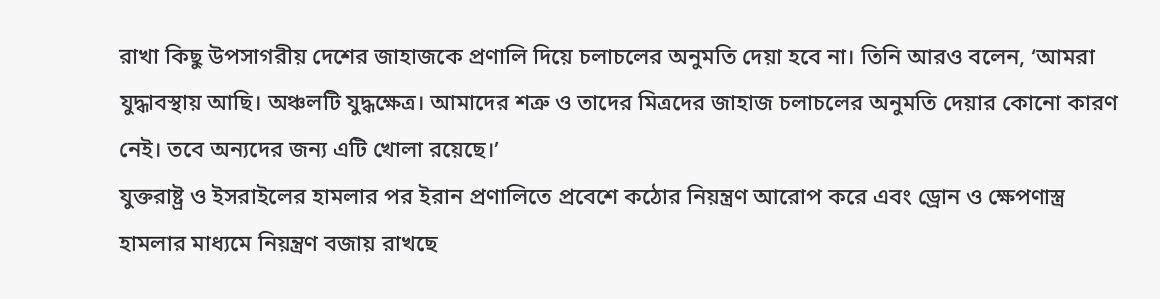রাখা কিছু উপসাগরীয় দেশের জাহাজকে প্রণালি দিয়ে চলাচলের অনুমতি দেয়া হবে না। তিনি আরও বলেন, ‘আমরা যুদ্ধাবস্থায় আছি। অঞ্চলটি যুদ্ধক্ষেত্র। আমাদের শত্রু ও তাদের মিত্রদের জাহাজ চলাচলের অনুমতি দেয়ার কোনো কারণ নেই। তবে অন্যদের জন্য এটি খোলা রয়েছে।’
যুক্তরাষ্ট্র ও ইসরাইলের হামলার পর ইরান প্রণালিতে প্রবেশে কঠোর নিয়ন্ত্রণ আরোপ করে এবং ড্রোন ও ক্ষেপণাস্ত্র হামলার মাধ্যমে নিয়ন্ত্রণ বজায় রাখছে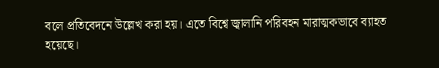বলে প্রতিবেদনে উল্লেখ করা হয়। এতে বিশ্বে জ্বালানি পরিবহন মারাত্মকভাবে ব্যাহত হয়েছে।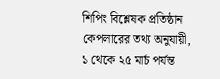শিপিং বিশ্লেষক প্রতিষ্ঠান কেপলারের তথ্য অনুযায়ী, ১ থেকে ২৫ মার্চ পর্যন্ত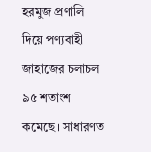হরমুজ প্রণালি দিয়ে পণ্যবাহী জাহাজের চলাচল ৯৫ শতাংশ কমেছে। সাধারণত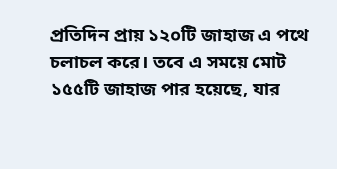প্রতিদিন প্রায় ১২০টি জাহাজ এ পথে চলাচল করে। তবে এ সময়ে মোট ১৫৫টি জাহাজ পার হয়েছে, যার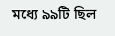মধ্যে ৯৯টি ছিল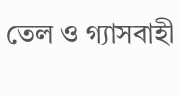তেল ও গ্যাসবাহী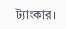ট্যাংকার।